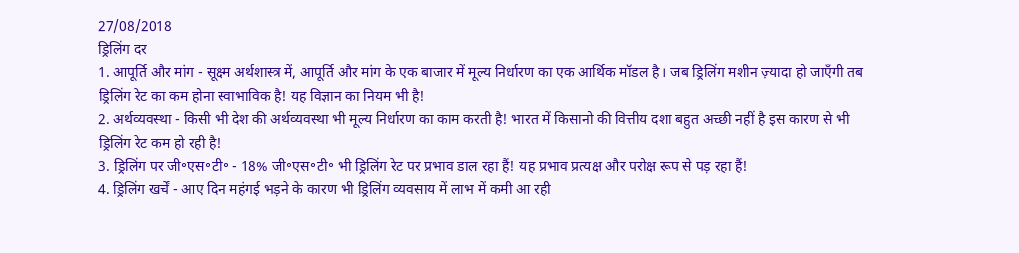27/08/2018
ड्रिलिंग दर
1. आपूर्ति और मांग - सूक्ष्म अर्थशास्त्र में, आपूर्ति और मांग के एक बाजार में मूल्य निर्धारण का एक आर्थिक मॉडल है। जब ड्रिलिंग मशीन ज़्यादा हो जाएँगी तब ड्रिलिंग रेट का कम होना स्वाभाविक है! यह विज्ञान का नियम भी है!
2. अर्थव्यवस्था - किसी भी देश की अर्थव्यवस्था भी मूल्य निर्धारण का काम करती है! भारत में किसानो की वित्तीय दशा बहुत अच्छी नहीं है इस कारण से भी ड्रिलिंग रेट कम हो रही है!
3. ड्रिलिंग पर जी॰एस॰टी॰ - 18% जी॰एस॰टी॰ भी ड्रिलिंग रेट पर प्रभाव डाल रहा हैं! यह प्रभाव प्रत्यक्ष और परोक्ष रूप से पड़ रहा हैं!
4. ड्रिलिंग खर्चें - आए दिन महंगई भड़ने के कारण भी ड्रिलिंग व्यवसाय में लाभ में कमी आ रही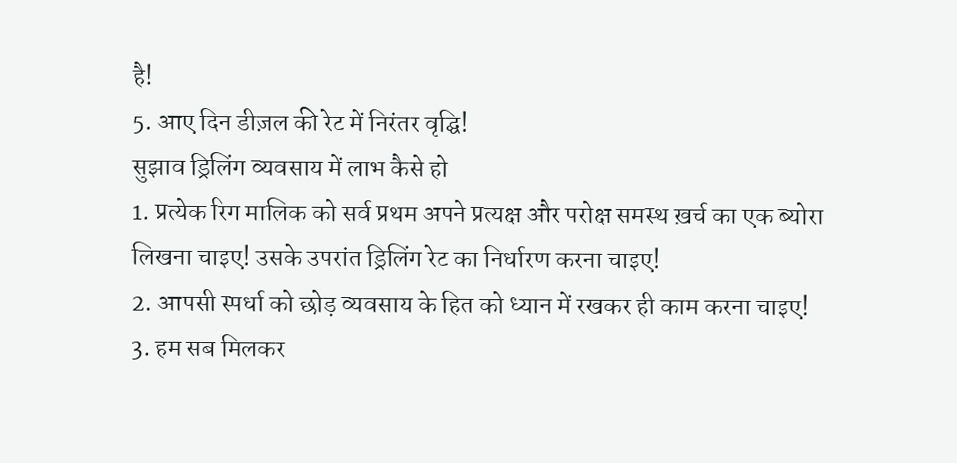है!
5. आए दिन डीज़ल की रेट में निरंतर वृद्घि!
सुझाव ड्रिलिंग व्यवसाय में लाभ कैसे हो
1. प्रत्येक रिग मालिक को सर्व प्रथम अपने प्रत्यक्ष और परोक्ष समस्थ ख़र्च का एक ब्योरा लिखना चाइए! उसके उपरांत ड्रिलिंग रेट का निर्धारण करना चाइए!
2. आपसी स्पर्धा को छोड़ व्यवसाय के हित को ध्यान में रखकर ही काम करना चाइए!
3. हम सब मिलकर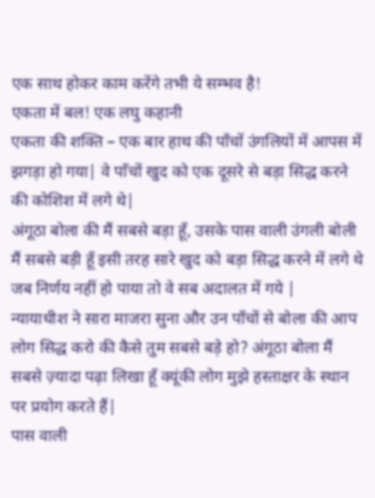एक साथ होकर काम करेंगे तभी ये सम्भव है!
एकता में बल! एक लघु कहानी
एकता की शक्ति – एक बार हाथ की पाँचों उंगलियों में आपस में झगड़ा हो गया| वे पाँचों खुद को एक दूसरे से बड़ा सिद्ध करने की कोशिश में लगे थे|
अंगूठा बोला की मैं सबसे बड़ा हूँ, उसके पास वाली उंगली बोली मैं सबसे बड़ी हूँ इसी तरह सारे खुद को बड़ा सिद्ध करने में लगे थे जब निर्णय नहीं हो पाया तो वे सब अदालत में गये |
न्यायाधीश ने सारा माजरा सुना और उन पाँचों से बोला की आप लोग सिद्ध करो की कैसे तुम सबसे बड़े हो? अंगूठा बोला मैं सबसे ज़्यादा पढ़ा लिखा हूँ क्यूंकी लोग मुझे हस्ताक्षर के स्थान पर प्रयोग करते हैं|
पास वाली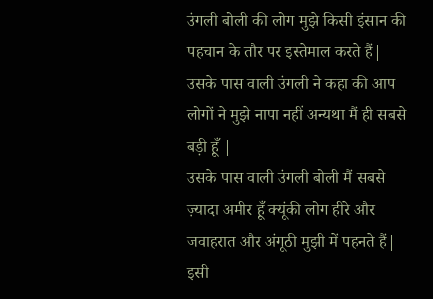उंगली बोली की लोग मुझे किसी इंसान की पहचान के तौर पर इस्तेमाल करते हैं| उसके पास वाली उंगली ने कहा की आप लोगों ने मुझे नापा नहीं अन्यथा मैं ही सबसे बड़ी हूँ |
उसके पास वाली उंगली बोली मैं सबसे ज़्यादा अमीर हूँ क्यूंकी लोग हीरे और जवाहरात और अंगूठी मुझी में पहनते हैं| इसी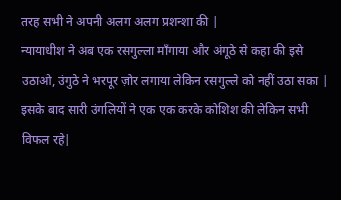तरह सभी ने अपनी अलग अलग प्रशन्शा की |
न्यायाधीश ने अब एक रसगुल्ला माँगाया और अंगूठे से कहा की इसे उठाओ, उंगुठे ने भरपूर ज़ोर लगाया लेकिन रसगुल्ले को नहीं उठा सका | इसके बाद सारी उंगलियों ने एक एक करके कोशिश की लेकिन सभी विफल रहे|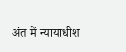अंत में न्यायाधीश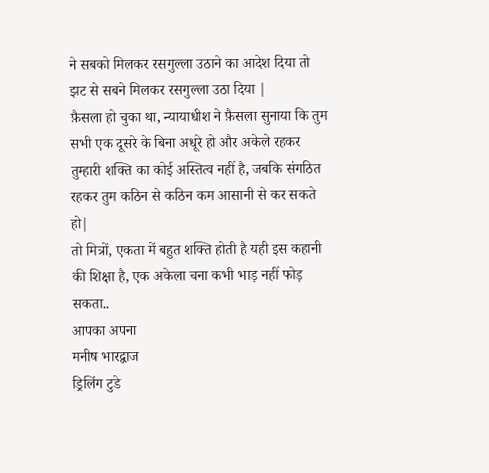ने सबको मिलकर रसगुल्ला उठाने का आदेश दिया तो झट से सबने मिलकर रसगुल्ला उठा दिया |
फ़ैसला हो चुका था, न्यायाधीश ने फ़ैसला सुनाया कि तुम सभी एक दूसरे के बिना अधूरे हो और अकेले रहकर तुम्हारी शक्ति का कोई अस्तित्व नहीं है, जबकि संगठित रहकर तुम कठिन से कठिन कम आसानी से कर सकते हो|
तो मित्रों, एकता में बहुत शक्ति होती है यही इस कहानी की शिक्षा है, एक अकेला चना कभी भाड़ नहीं फोड़ सकता..
आपका अपना
मनीष भारद्वाज
ड्रिलिंग टुडे